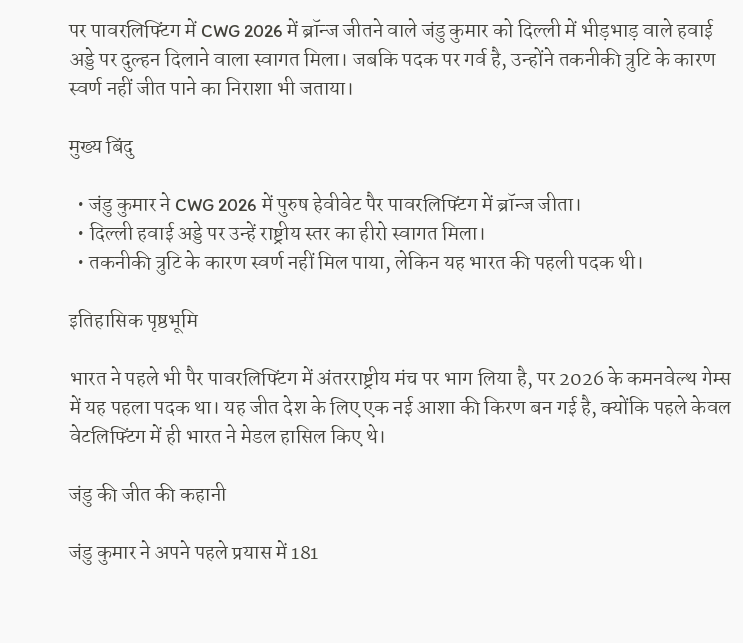पर पावरलिफ्टिंग में CWG 2026 में ब्रॉन्ज जीतने वाले जंडु कुमार को दिल्ली में भीड़भाड़ वाले हवाई अड्डे पर दुल्हन दिलाने वाला स्वागत मिला। जबकि पदक पर गर्व है, उन्होंने तकनीकी त्रुटि के कारण स्वर्ण नहीं जीत पाने का निराशा भी जताया।

मुख्य बिंदु

  • जंडु कुमार ने CWG 2026 में पुरुष हेवीवेट पैर पावरलिफ्टिंग में ब्रॉन्ज जीता।
  • दिल्ली हवाई अड्डे पर उन्हें राष्ट्रीय स्तर का हीरो स्वागत मिला।
  • तकनीकी त्रुटि के कारण स्वर्ण नहीं मिल पाया, लेकिन यह भारत की पहली पदक थी।

इतिहासिक पृष्ठभूमि

भारत ने पहले भी पैर पावरलिफ्टिंग में अंतरराष्ट्रीय मंच पर भाग लिया है, पर 2026 के कमनवेल्थ गेम्स में यह पहला पदक था। यह जीत देश के लिए एक नई आशा की किरण बन गई है, क्योंकि पहले केवल वेटलिफ्टिंग में ही भारत ने मेडल हासिल किए थे।

जंडु की जीत की कहानी

जंडु कुमार ने अपने पहले प्रयास में 181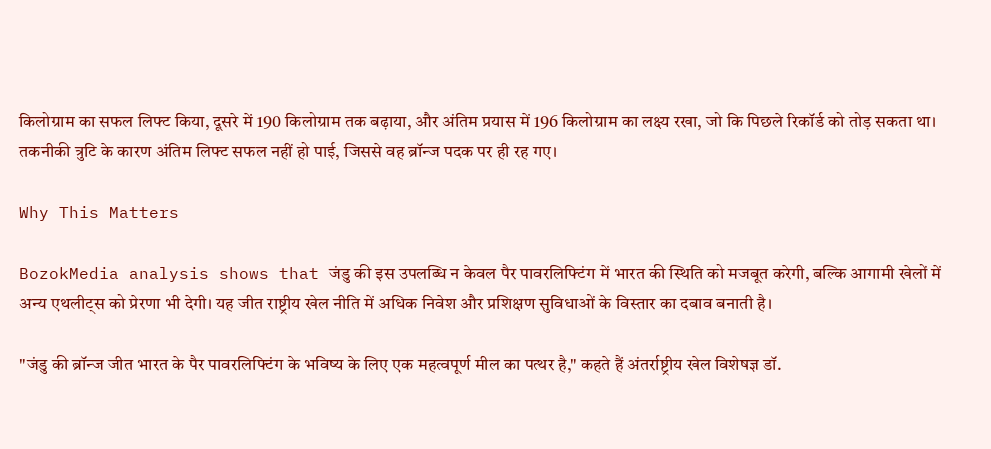किलोग्राम का सफल लिफ्ट किया, दूसरे में 190 किलोग्राम तक बढ़ाया, और अंतिम प्रयास में 196 किलोग्राम का लक्ष्य रखा, जो कि पिछले रिकॉर्ड को तोड़ सकता था। तकनीकी त्रुटि के कारण अंतिम लिफ्ट सफल नहीं हो पाई, जिससे वह ब्रॉन्ज पदक पर ही रह गए।

Why This Matters

BozokMedia analysis shows that जंडु की इस उपलब्धि न केवल पैर पावरलिफ्टिंग में भारत की स्थिति को मजबूत करेगी, बल्कि आगामी खेलों में अन्य एथलीट्स को प्रेरणा भी देगी। यह जीत राष्ट्रीय खेल नीति में अधिक निवेश और प्रशिक्षण सुविधाओं के विस्तार का दबाव बनाती है।

"जंडु की ब्रॉन्ज जीत भारत के पैर पावरलिफ्टिंग के भविष्य के लिए एक महत्वपूर्ण मील का पत्थर है," कहते हैं अंतर्राष्ट्रीय खेल विशेषज्ञ डॉ.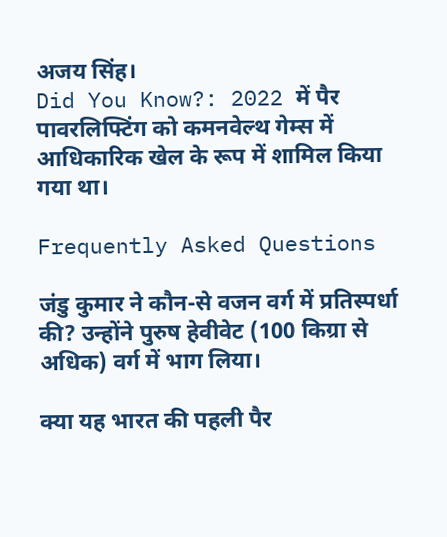अजय सिंह।
Did You Know?: 2022 में पैर पावरलिफ्टिंग को कमनवेल्थ गेम्स में आधिकारिक खेल के रूप में शामिल किया गया था।

Frequently Asked Questions

जंडु कुमार ने कौन-से वजन वर्ग में प्रतिस्पर्धा की? उन्होंने पुरुष हेवीवेट (100 किग्रा से अधिक) वर्ग में भाग लिया।

क्या यह भारत की पहली पैर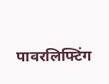पावरलिफ्टिंग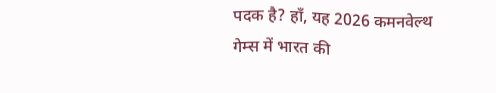पदक है? हाँ, यह 2026 कमनवेल्थ गेम्स में भारत की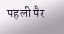पहली पैर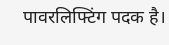पावरलिफ्टिंग पदक है।